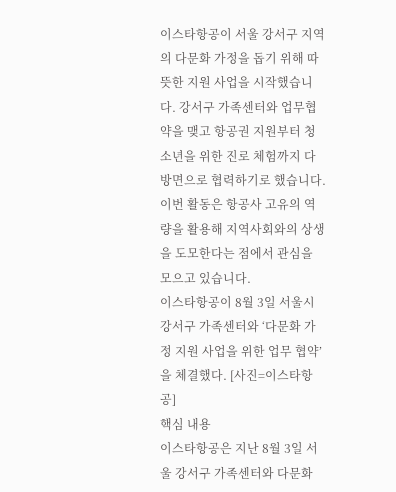이스타항공이 서울 강서구 지역의 다문화 가정을 돕기 위해 따뜻한 지원 사업을 시작했습니다. 강서구 가족센터와 업무협약을 맺고 항공권 지원부터 청소년을 위한 진로 체험까지 다방면으로 협력하기로 했습니다. 이번 활동은 항공사 고유의 역량을 활용해 지역사회와의 상생을 도모한다는 점에서 관심을 모으고 있습니다.
이스타항공이 8월 3일 서울시 강서구 가족센터와 ‘다문화 가정 지원 사업을 위한 업무 협약’을 체결했다. [사진=이스타항공]
핵심 내용
이스타항공은 지난 8월 3일 서울 강서구 가족센터와 다문화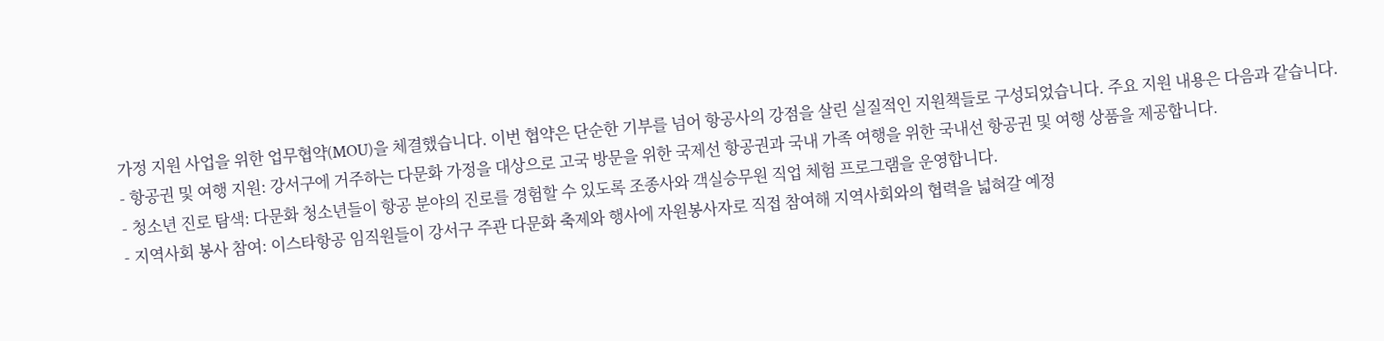가정 지원 사업을 위한 업무협약(MOU)을 체결했습니다. 이번 협약은 단순한 기부를 넘어 항공사의 강점을 살린 실질적인 지원책들로 구성되었습니다. 주요 지원 내용은 다음과 같습니다.
- 항공권 및 여행 지원: 강서구에 거주하는 다문화 가정을 대상으로 고국 방문을 위한 국제선 항공권과 국내 가족 여행을 위한 국내선 항공권 및 여행 상품을 제공합니다.
- 청소년 진로 탐색: 다문화 청소년들이 항공 분야의 진로를 경험할 수 있도록 조종사와 객실승무원 직업 체험 프로그램을 운영합니다.
- 지역사회 봉사 참여: 이스타항공 임직원들이 강서구 주관 다문화 축제와 행사에 자원봉사자로 직접 참여해 지역사회와의 협력을 넓혀갈 예정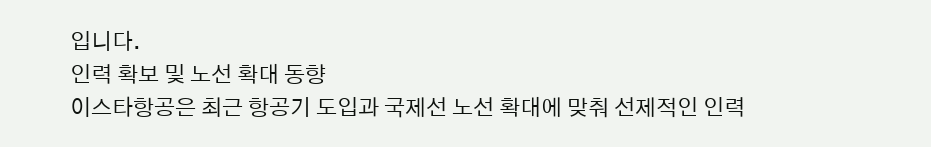입니다.
인력 확보 및 노선 확대 동향
이스타항공은 최근 항공기 도입과 국제선 노선 확대에 맞춰 선제적인 인력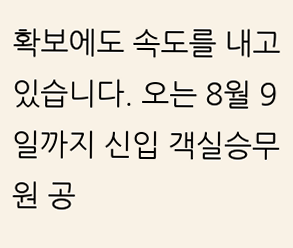확보에도 속도를 내고 있습니다. 오는 8월 9일까지 신입 객실승무원 공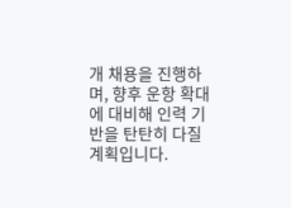개 채용을 진행하며, 향후 운항 확대에 대비해 인력 기반을 탄탄히 다질 계획입니다.